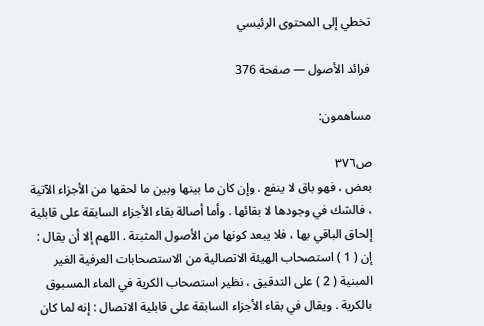تخطي إلى المحتوى الرئيسي

فرائد الأصول — صفحة 376

مساهمون:

ص٣٧٦
بعض ، فهو باق لا ينفع . وإن كان ما بينها وبين ما لحقها من الأجزاء الآتية ، فالشك في وجودها لا بقائها . وأما أصالة بقاء الأجزاء السابقة على قابلية إلحاق الباقي بها ، فلا يبعد كونها من الأصول المثبتة . اللهم إلا أن يقال : إن ( 1 ) استصحاب الهيئة الاتصالية من الاستصحابات العرفية الغير المبنية ( 2 ) على التدقيق ، نظير استصحاب الكرية في الماء المسبوق بالكرية . ويقال في بقاء الأجزاء السابقة على قابلية الاتصال : إنه لما كان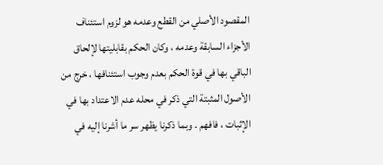المقصود الأصلي من القطع وعدمه هو لزوم استئناف الأجزاء السابقة وعدمه ، وكان الحكم بقابليتها لإلحاق الباقي بها في قوة الحكم بعدم وجوب استئنافها ، خرج من الأصول المثبتة التي ذكر في محله عدم الاعتداد بها في الإثبات ، فافهم . وبما ذكرنا يظهر سر ما أشرنا إليه في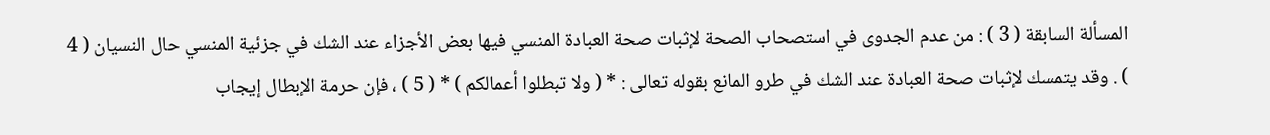المسألة السابقة ( 3 ) : من عدم الجدوى في استصحاب الصحة لإثبات صحة العبادة المنسي فيها بعض الأجزاء عند الشك في جزئية المنسي حال النسيان ( 4 ) . وقد يتمسك لإثبات صحة العبادة عند الشك في طرو المانع بقوله تعالى : * ( ولا تبطلوا أعمالكم ) * ( 5 ) ، فإن حرمة الإبطال إيجاب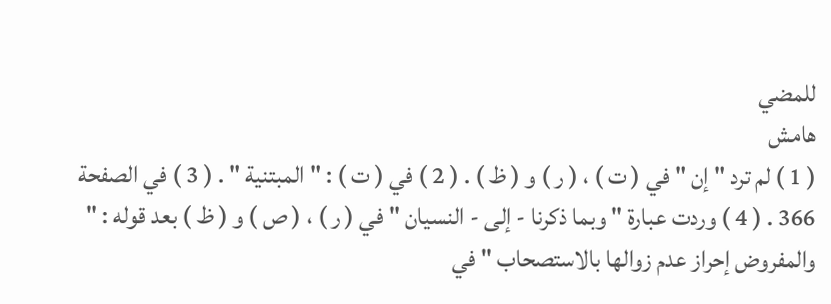للمضي
هامش
( 1 ) لم ترد " إن " في ( ت ) ، ( ر ) و ( ظ ) . ( 2 ) في ( ت ) : " المبتنية " . ( 3 ) في الصفحة 366 . ( 4 ) وردت عبارة " وبما ذكرنا - إلى - النسيان " في ( ر ) ، ( ص ) و ( ظ ) بعد قوله : " والمفروض إحراز عدم زوالها بالاستصحاب " في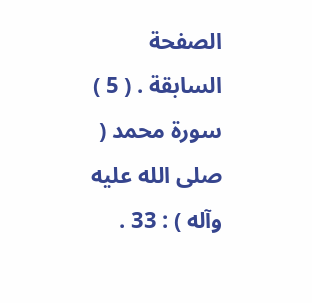الصفحة السابقة . ( 5 ) سورة محمد ( صلى الله عليه وآله ) : 33 .